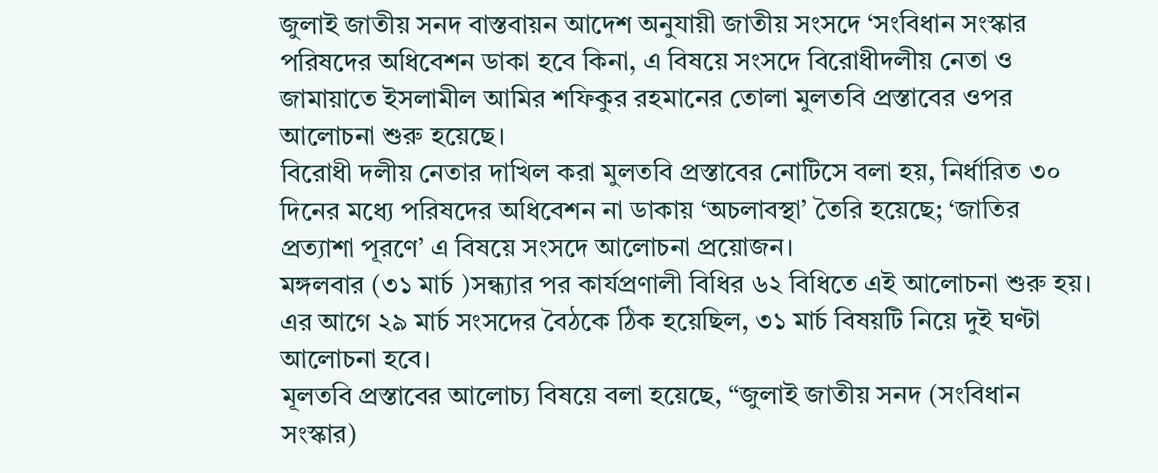জুলাই জাতীয় সনদ বাস্তবায়ন আদেশ অনুযায়ী জাতীয় সংসদে ‘সংবিধান সংস্কার পরিষদের অধিবেশন ডাকা হবে কিনা, এ বিষয়ে সংসদে বিরোধীদলীয় নেতা ও জামায়াতে ইসলামীল আমির শফিকুর রহমানের তোলা মুলতবি প্রস্তাবের ওপর আলোচনা শুরু হয়েছে।
বিরোধী দলীয় নেতার দাখিল করা মুলতবি প্রস্তাবের নোটিসে বলা হয়, নির্ধারিত ৩০ দিনের মধ্যে পরিষদের অধিবেশন না ডাকায় ‘অচলাবস্থা’ তৈরি হয়েছে; ‘জাতির প্রত্যাশা পূরণে’ এ বিষয়ে সংসদে আলোচনা প্রয়োজন।
মঙ্গলবার (৩১ মার্চ )সন্ধ্যার পর কার্যপ্রণালী বিধির ৬২ বিধিতে এই আলোচনা শুরু হয়। এর আগে ২৯ মার্চ সংসদের বৈঠকে ঠিক হয়েছিল, ৩১ মার্চ বিষয়টি নিয়ে দুই ঘণ্টা আলোচনা হবে।
মূলতবি প্রস্তাবের আলোচ্য বিষয়ে বলা হয়েছে, “জুলাই জাতীয় সনদ (সংবিধান সংস্কার)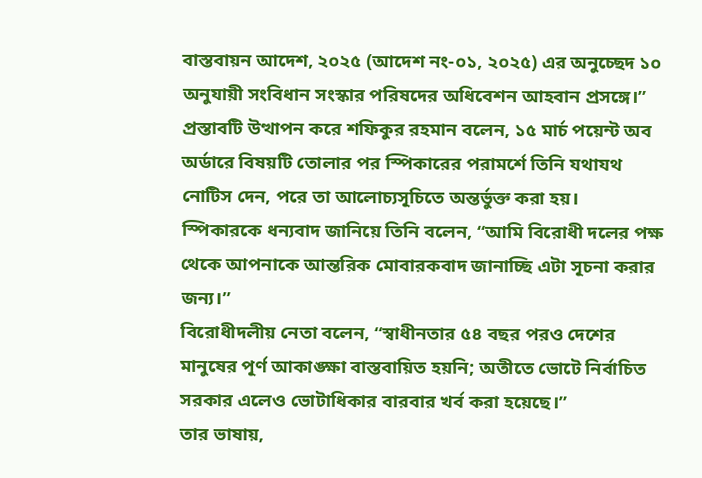বাস্তবায়ন আদেশ, ২০২৫ (আদেশ নং-০১, ২০২৫) এর অনুচ্ছেদ ১০ অনুযায়ী সংবিধান সংস্কার পরিষদের অধিবেশন আহবান প্রসঙ্গে।”
প্রস্তাবটি উত্থাপন করে শফিকুর রহমান বলেন, ১৫ মার্চ পয়েন্ট অব অর্ডারে বিষয়টি তোলার পর স্পিকারের পরামর্শে তিনি যথাযথ নোটিস দেন, পরে তা আলোচ্যসূচিতে অন্তর্ভুক্ত করা হয়।
স্পিকারকে ধন্যবাদ জানিয়ে তিনি বলেন, “আমি বিরোধী দলের পক্ষ থেকে আপনাকে আন্তরিক মোবারকবাদ জানাচ্ছি এটা সূচনা করার জন্য।”
বিরোধীদলীয় নেতা বলেন, “স্বাধীনতার ৫৪ বছর পরও দেশের মানুষের পূর্ণ আকাঙ্ক্ষা বাস্তবায়িত হয়নি; অতীতে ভোটে নির্বাচিত সরকার এলেও ভোটাধিকার বারবার খর্ব করা হয়েছে।”
তার ভাষায়,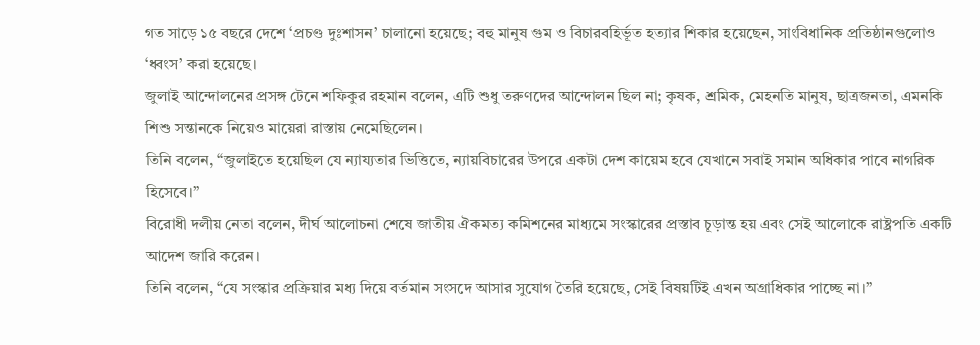গত সাড়ে ১৫ বছরে দেশে ‘প্রচণ্ড দুঃশাসন’ চালানো হয়েছে; বহু মানুষ গুম ও বিচারবহির্ভূত হত্যার শিকার হয়েছেন, সাংবিধানিক প্রতিষ্ঠানগুলোও ‘ধ্বংস’ করা হয়েছে।
জুলাই আন্দোলনের প্রসঙ্গ টেনে শফিকুর রহমান বলেন, এটি শুধু তরুণদের আন্দোলন ছিল না; কৃষক, শ্রমিক, মেহনতি মানুষ, ছাত্রজনতা, এমনকি শিশু সন্তানকে নিয়েও মায়েরা রাস্তায় নেমেছিলেন।
তিনি বলেন, “জুলাইতে হয়েছিল যে ন্যায্যতার ভিত্তিতে, ন্যায়বিচারের উপরে একটা দেশ কায়েম হবে যেখানে সবাই সমান অধিকার পাবে নাগরিক হিসেবে।”
বিরোধী দলীয় নেতা বলেন, দীর্ঘ আলোচনা শেষে জাতীয় ঐকমত্য কমিশনের মাধ্যমে সংস্কারের প্রস্তাব চূড়ান্ত হয় এবং সেই আলোকে রাষ্ট্রপতি একটি আদেশ জারি করেন।
তিনি বলেন, “যে সংস্কার প্রক্রিয়ার মধ্য দিয়ে বর্তমান সংসদে আসার সুযোগ তৈরি হয়েছে, সেই বিষয়টিই এখন অগ্রাধিকার পাচ্ছে না।”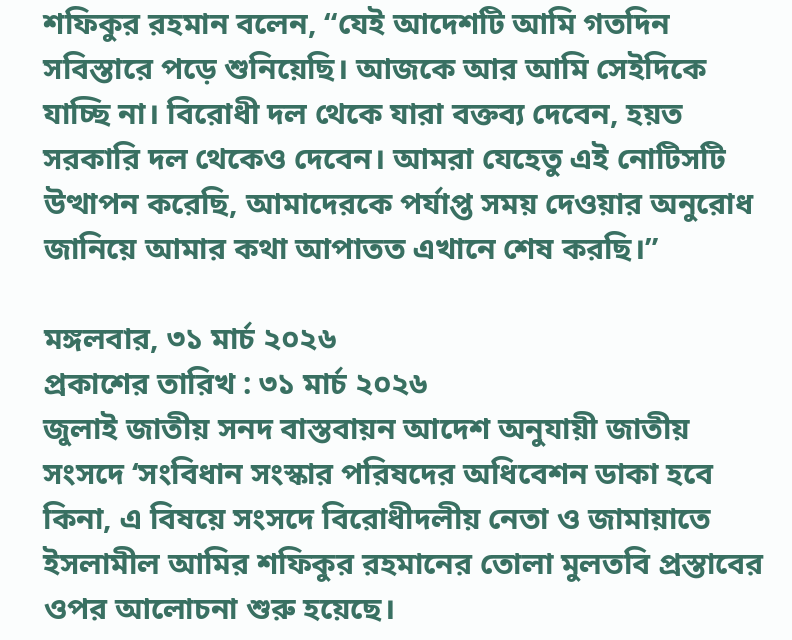শফিকুর রহমান বলেন, “যেই আদেশটি আমি গতদিন সবিস্তারে পড়ে শুনিয়েছি। আজকে আর আমি সেইদিকে যাচ্ছি না। বিরোধী দল থেকে যারা বক্তব্য দেবেন, হয়ত সরকারি দল থেকেও দেবেন। আমরা যেহেতু এই নোটিসটি উত্থাপন করেছি, আমাদেরকে পর্যাপ্ত সময় দেওয়ার অনুরোধ জানিয়ে আমার কথা আপাতত এখানে শেষ করছি।”

মঙ্গলবার, ৩১ মার্চ ২০২৬
প্রকাশের তারিখ : ৩১ মার্চ ২০২৬
জুলাই জাতীয় সনদ বাস্তবায়ন আদেশ অনুযায়ী জাতীয় সংসদে ‘সংবিধান সংস্কার পরিষদের অধিবেশন ডাকা হবে কিনা, এ বিষয়ে সংসদে বিরোধীদলীয় নেতা ও জামায়াতে ইসলামীল আমির শফিকুর রহমানের তোলা মুলতবি প্রস্তাবের ওপর আলোচনা শুরু হয়েছে।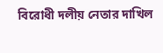বিরোধী দলীয় নেতার দাখিল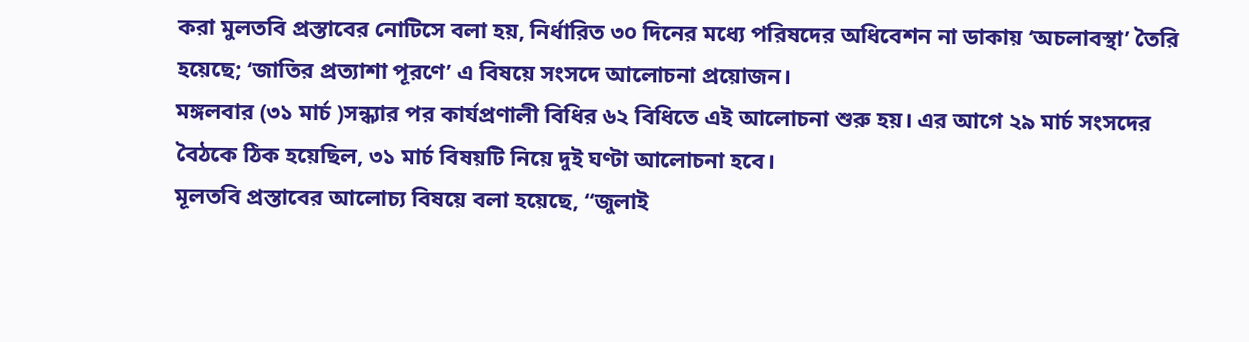করা মুলতবি প্রস্তাবের নোটিসে বলা হয়, নির্ধারিত ৩০ দিনের মধ্যে পরিষদের অধিবেশন না ডাকায় ‘অচলাবস্থা’ তৈরি হয়েছে; ‘জাতির প্রত্যাশা পূরণে’ এ বিষয়ে সংসদে আলোচনা প্রয়োজন।
মঙ্গলবার (৩১ মার্চ )সন্ধ্যার পর কার্যপ্রণালী বিধির ৬২ বিধিতে এই আলোচনা শুরু হয়। এর আগে ২৯ মার্চ সংসদের বৈঠকে ঠিক হয়েছিল, ৩১ মার্চ বিষয়টি নিয়ে দুই ঘণ্টা আলোচনা হবে।
মূলতবি প্রস্তাবের আলোচ্য বিষয়ে বলা হয়েছে, “জুলাই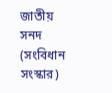জাতীয় সনদ (সংবিধান সংস্কার)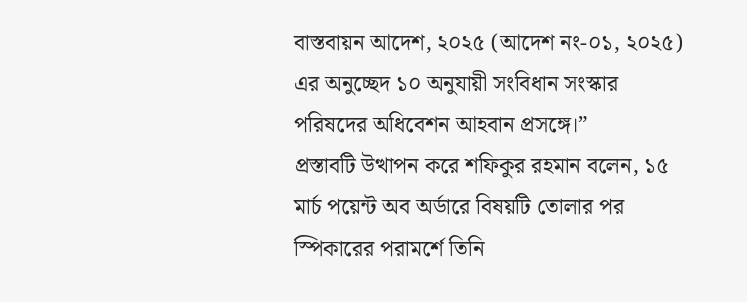বাস্তবায়ন আদেশ, ২০২৫ (আদেশ নং-০১, ২০২৫) এর অনুচ্ছেদ ১০ অনুযায়ী সংবিধান সংস্কার পরিষদের অধিবেশন আহবান প্রসঙ্গে।”
প্রস্তাবটি উত্থাপন করে শফিকুর রহমান বলেন, ১৫ মার্চ পয়েন্ট অব অর্ডারে বিষয়টি তোলার পর স্পিকারের পরামর্শে তিনি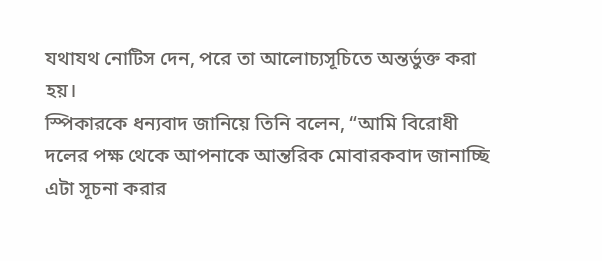যথাযথ নোটিস দেন, পরে তা আলোচ্যসূচিতে অন্তর্ভুক্ত করা হয়।
স্পিকারকে ধন্যবাদ জানিয়ে তিনি বলেন, “আমি বিরোধী দলের পক্ষ থেকে আপনাকে আন্তরিক মোবারকবাদ জানাচ্ছি এটা সূচনা করার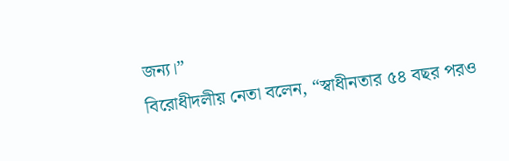জন্য।”
বিরোধীদলীয় নেতা বলেন, “স্বাধীনতার ৫৪ বছর পরও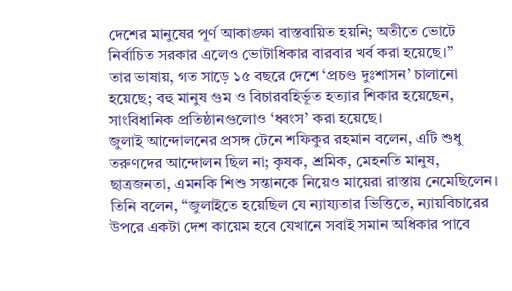দেশের মানুষের পূর্ণ আকাঙ্ক্ষা বাস্তবায়িত হয়নি; অতীতে ভোটে নির্বাচিত সরকার এলেও ভোটাধিকার বারবার খর্ব করা হয়েছে।”
তার ভাষায়, গত সাড়ে ১৫ বছরে দেশে ‘প্রচণ্ড দুঃশাসন’ চালানো হয়েছে; বহু মানুষ গুম ও বিচারবহির্ভূত হত্যার শিকার হয়েছেন, সাংবিধানিক প্রতিষ্ঠানগুলোও ‘ধ্বংস’ করা হয়েছে।
জুলাই আন্দোলনের প্রসঙ্গ টেনে শফিকুর রহমান বলেন, এটি শুধু তরুণদের আন্দোলন ছিল না; কৃষক, শ্রমিক, মেহনতি মানুষ, ছাত্রজনতা, এমনকি শিশু সন্তানকে নিয়েও মায়েরা রাস্তায় নেমেছিলেন।
তিনি বলেন, “জুলাইতে হয়েছিল যে ন্যায্যতার ভিত্তিতে, ন্যায়বিচারের উপরে একটা দেশ কায়েম হবে যেখানে সবাই সমান অধিকার পাবে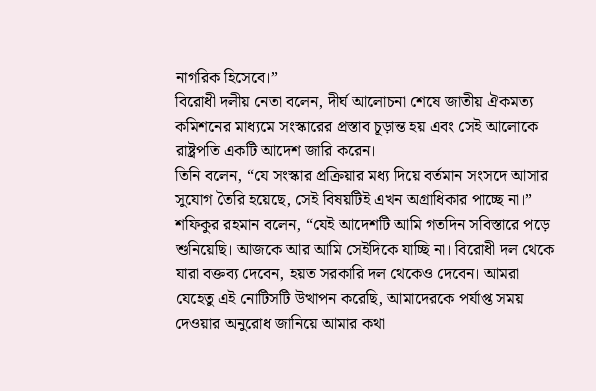নাগরিক হিসেবে।”
বিরোধী দলীয় নেতা বলেন, দীর্ঘ আলোচনা শেষে জাতীয় ঐকমত্য কমিশনের মাধ্যমে সংস্কারের প্রস্তাব চূড়ান্ত হয় এবং সেই আলোকে রাষ্ট্রপতি একটি আদেশ জারি করেন।
তিনি বলেন, “যে সংস্কার প্রক্রিয়ার মধ্য দিয়ে বর্তমান সংসদে আসার সুযোগ তৈরি হয়েছে, সেই বিষয়টিই এখন অগ্রাধিকার পাচ্ছে না।”
শফিকুর রহমান বলেন, “যেই আদেশটি আমি গতদিন সবিস্তারে পড়ে শুনিয়েছি। আজকে আর আমি সেইদিকে যাচ্ছি না। বিরোধী দল থেকে যারা বক্তব্য দেবেন, হয়ত সরকারি দল থেকেও দেবেন। আমরা যেহেতু এই নোটিসটি উত্থাপন করেছি, আমাদেরকে পর্যাপ্ত সময় দেওয়ার অনুরোধ জানিয়ে আমার কথা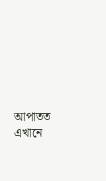আপাতত এখানে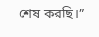শেষ করছি।”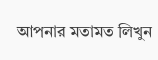আপনার মতামত লিখুন